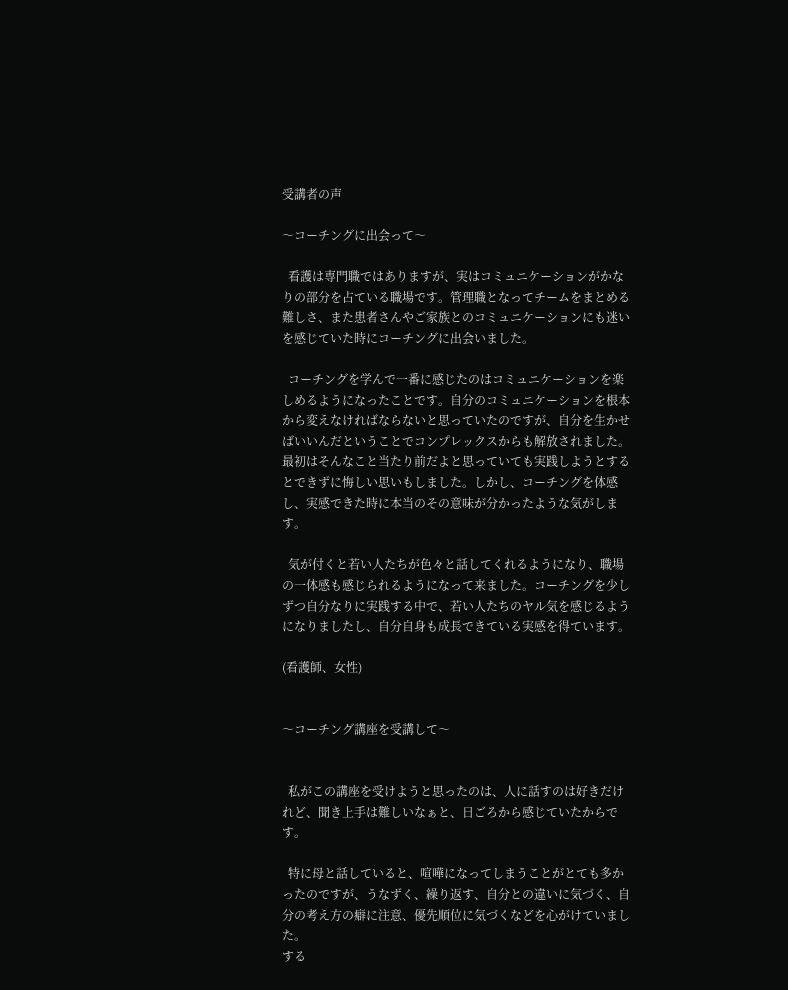受講者の声

〜コーチングに出会って〜

  看護は専門職ではありますが、実はコミュニケーションがかなりの部分を占ている職場です。管理職となってチームをまとめる難しさ、また患者さんやご家族とのコミュニケーションにも迷いを感じていた時にコーチングに出会いました。

  コーチングを学んで一番に感じたのはコミュニケーションを楽しめるようになったことです。自分のコミュニケーションを根本から変えなければならないと思っていたのですが、自分を生かせばいいんだということでコンプレックスからも解放されました。最初はそんなこと当たり前だよと思っていても実践しようとするとできずに悔しい思いもしました。しかし、コーチングを体感し、実感できた時に本当のその意味が分かったような気がします。

  気が付くと若い人たちが色々と話してくれるようになり、職場の一体感も感じられるようになって来ました。コーチングを少しずつ自分なりに実践する中で、若い人たちのヤル気を感じるようになりましたし、自分自身も成長できている実感を得ています。

(看護師、女性)


〜コーチング講座を受講して〜


  私がこの講座を受けようと思ったのは、人に話すのは好きだけれど、聞き上手は難しいなぁと、日ごろから感じていたからです。

  特に母と話していると、喧嘩になってしまうことがとても多かったのですが、うなずく、繰り返す、自分との違いに気づく、自分の考え方の癖に注意、優先順位に気づくなどを心がけていました。
する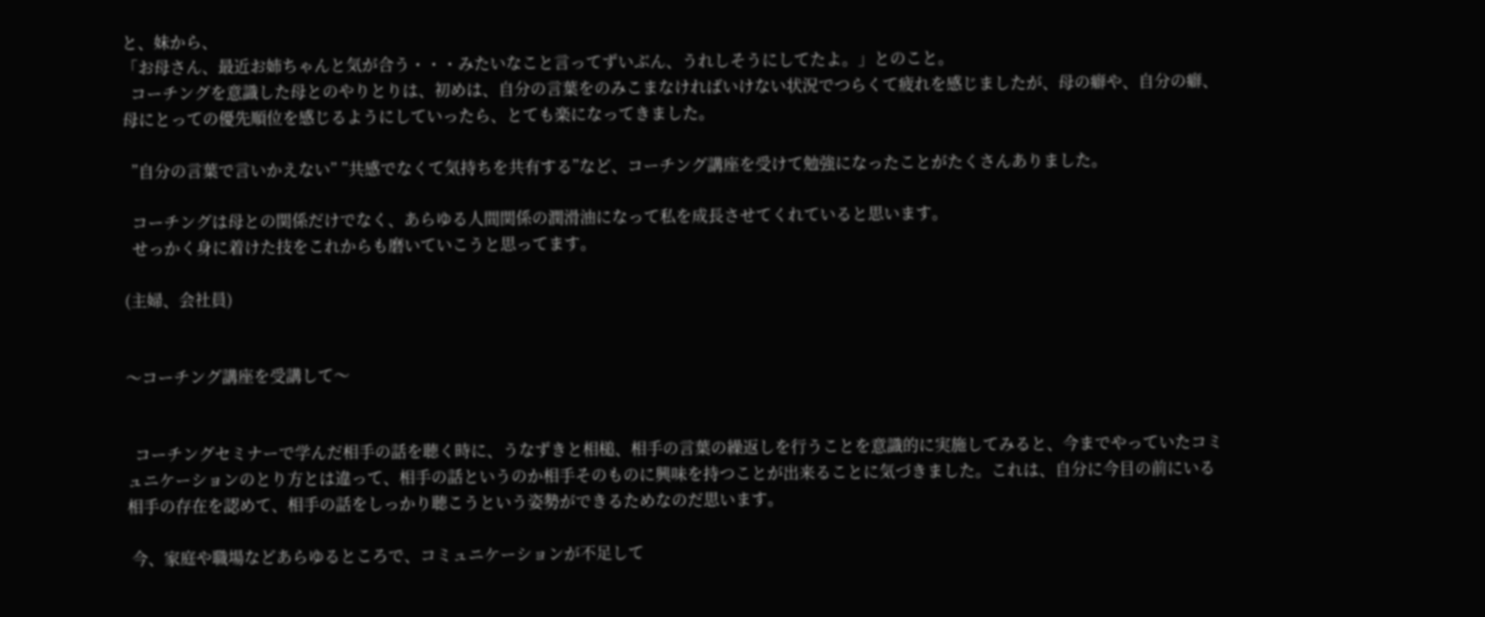と、妹から、
「お母さん、最近お姉ちゃんと気が合う・・・みたいなこと言ってずいぶん、うれしそうにしてたよ。」とのこと。
  コーチングを意識した母とのやりとりは、初めは、自分の言葉をのみこまなければいけない状況でつらくて疲れを感じましたが、母の癖や、自分の癖、母にとっての優先順位を感じるようにしていったら、とても楽になってきました。

  ”自分の言葉で言いかえない” ”共感でなくて気持ちを共有する”など、コーチング講座を受けて勉強になったことがたくさんありました。

  コーチングは母との関係だけでなく、あらゆる人間関係の潤滑油になって私を成長させてくれていると思います。
  せっかく身に着けた技をこれからも磨いていこうと思ってます。

(主婦、会社員)


〜コーチング講座を受講して〜


  コーチングセミナーで学んだ相手の話を聴く時に、うなずきと相槌、相手の言葉の繰返しを行うことを意識的に実施してみると、今までやっていたコミュニケーションのとり方とは違って、相手の話というのか相手そのものに興味を持つことが出来ることに気づきました。これは、自分に今目の前にいる相手の存在を認めて、相手の話をしっかり聴こうという姿勢ができるためなのだ思います。

 今、家庭や職場などあらゆるところで、コミュニケーションが不足して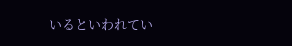いるといわれてい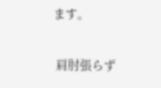ます。

 肩肘張らず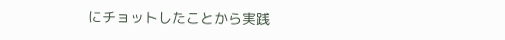にチョットしたことから実践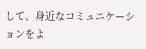して、身近なコミュニケーションをよ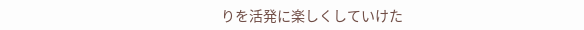りを活発に楽しくしていけた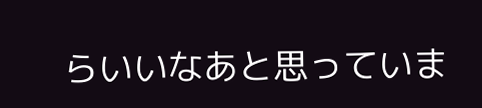らいいなあと思っていま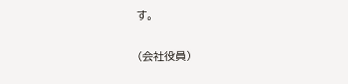す。

(会社役員)